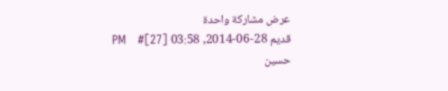عرض مشاركة واحدة
قديم 28-06-2014, 03:58 PM   #[27]
حسين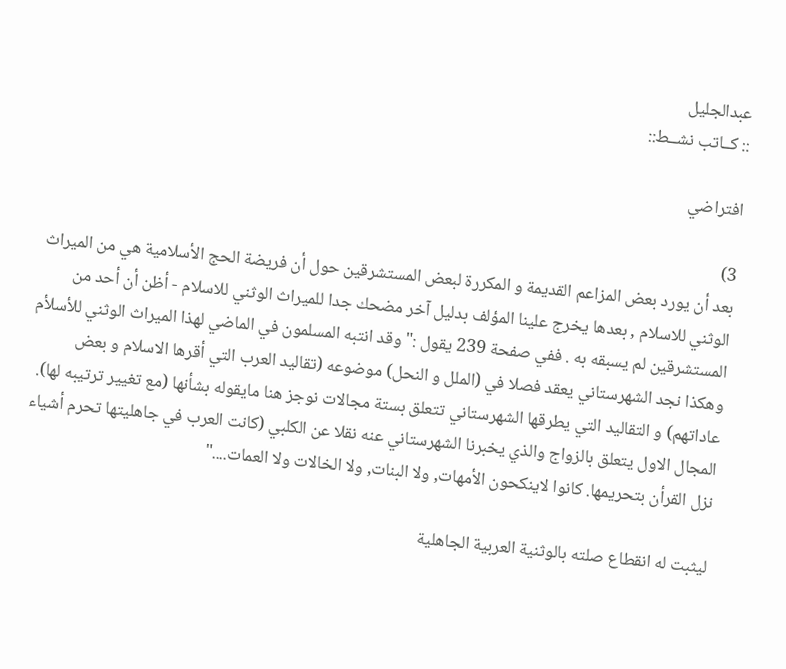عبدالجليل
:: كــاتب نشــط::

افتراضي

3)
بعد أن يورد بعض المزاعم القديمة و المكررة لبعض المستشرقين حول أن فريضة الحج الأسلامية هي من الميراث الوثني للاسلام , بعدها يخرج علينا المؤلف بدليل آخر مضحك جدا للميراث الوثني للاسلام - أظن أن أحد من المستشرقين لم يسبقه به . ففي صفحة 239 يقول :" وقد انتبه المسلمون في الماضي لهذا الميراث الوثني للأسلأم وهكذا نجد الشهرستاني يعقد فصلا في (الملل و النحل) موضوعه (تقاليد العرب التي أقرها الاسلام و بعض عاداتهم) و التقاليد التي يطرقها الشهرستاني تتعلق بستة مجالات نوجز هنا مايقوله بشأنها (مع تغيير ترتيبه لها). المجال الاول يتعلق بالزواج والذي يخبرنا الشهرستاني عنه نقلا عن الكلبي (كانت العرب في جاهليتها تحرم أشياء نزل القرأن بتحريمها. كانوا لاينكحون الأمهات, ولا البنات, ولا الخالات ولا العمات...."

ليثبت له انقطاع صلته بالوثنية العربية الجاهلية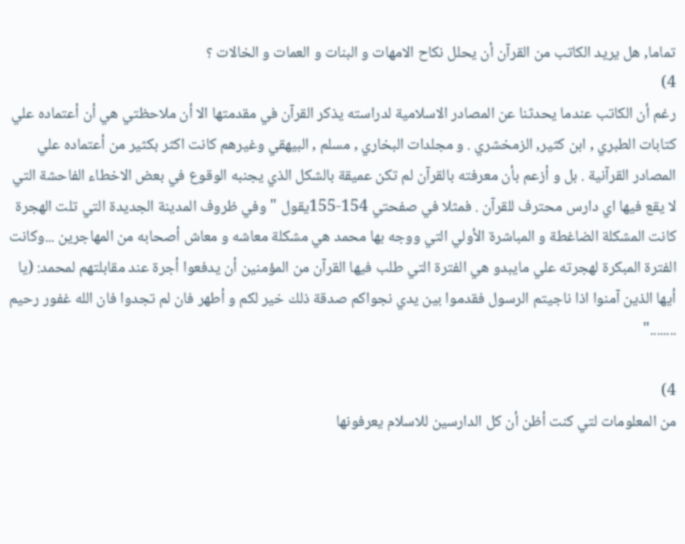تماما, هل يريد الكاتب من القرآن أن يحلل نكاح الامهات و البنات و العمات و الخالات ؟
4)
رغم أن الكاتب عندما يحدثنا عن المصادر الاسلامية لدراسته يذكر القرآن في مقدمتها الا أن ملاحظتي هي أن أعتماده علي كتابات الطبري , ابن كثير, الزمخشري . و مجلدات البخاري , مسلم , البيهقي وغيرهم كانت اكثر بكثير من أعتماده علي المصادر القرآنية . بل و أزعم بأن معرفته بالقرآن لم تكن عميقة بالشكل الذي يجنبه الوقوع في بعض الاخطاء الفاحشة التي لا يقع فيها اي دارس محترف للقرآن . فمثلا في صفحتي 154-155يقول " وفي ظروف المدينة الجديدة التي تلت الهجرة كانت المشكلة الضاغطة و المباشرة الأولي التي ووجه بها محمد هي مشكلة معاشه و معاش أصحابه من المهاجرين ...وكانت الفترة المبكرة لهجرته علي مايبدو هي الفترة التي طلب فيها القرآن من المؤمنين أن يدفعوا أجرة عند مقابلتهم لمحمد: (يا أيها الذين آمنوا اذا ناجيتم الرسول فقدموا بين يدي نجواكم صدقة ذلك خير لكم و أطهر فان لم تجدوا فان الله غفور رحيم ........"

4)
من المعلومات لتي كنت أظن أن كل الدارسين للاسلام يعرفونها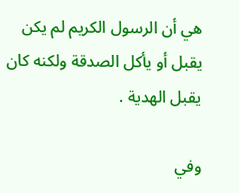هي أن الرسول الكريم لم يكن يقبل أو يأكل الصدقة ولكنه كان يقبل الهدية .

وفي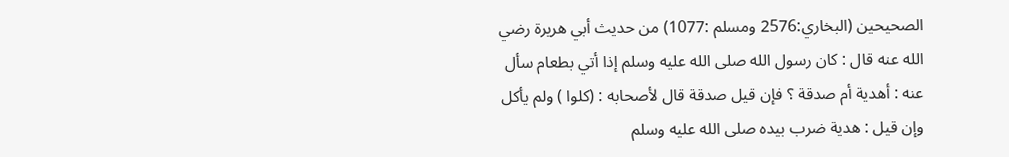الصحيحين (البخاري:2576 ومسلم :1077) من حديث أبي هريرة رضي الله عنه قال : كان رسول الله صلى الله عليه وسلم إذا أتي بطعام سأل عنه : أهدية أم صدقة ؟ فإن قيل صدقة قال لأصحابه : (كلوا ) ولم يأكل وإن قيل : هدية ضرب بيده صلى الله عليه وسلم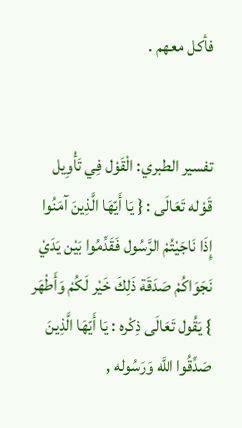فأكل معهم .


تفسير الطبري: الْقَوْل فِي تَأْوِيل قَوْله تَعَالَى : { يَا أَيّهَا الَّذِينَ آمَنُوا إِذَا نَاجَيْتُمْ الرَّسُول فَقَدِّمُوا بَيْن يَدَيْ نَجَوَاكُمْ صَدَقَة ذَلِكَ خَيْر لَكُمْ وَأَطْهَر } يَقُول تَعَالَى ذِكْره : يَا أَيّهَا الَّذِينَ صَدِّقُوا اللَّه وَرَسُوله ,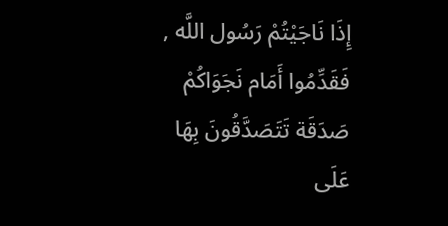إِذَا نَاجَيْتُمْ رَسُول اللَّه , فَقَدِّمُوا أَمَام نَجَوَاكُمْ صَدَقَة تَتَصَدَّقُونَ بِهَا عَلَى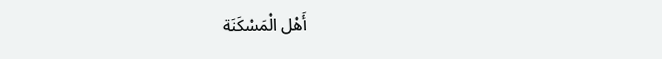أَهْل الْمَسْكَنَة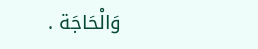وَالْحَاجَة .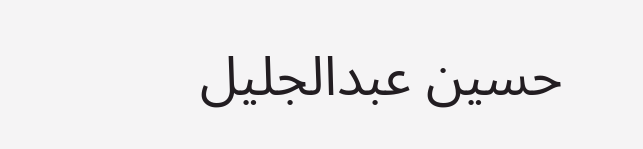حسين عبدالجليل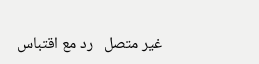غير متصل   رد مع اقتباس